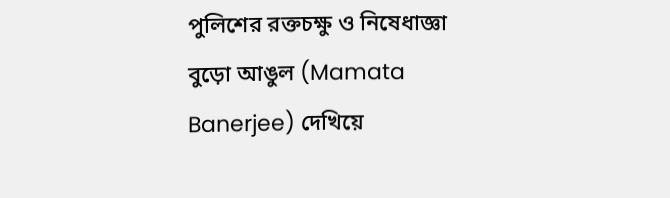পুলিশের রক্তচক্ষু ও নিষেধাজ্ঞা বুড়ো আঙুল (Mamata Banerjee) দেখিয়ে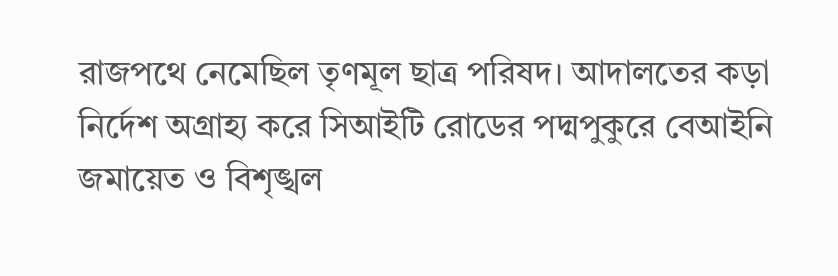রাজপথে নেমেছিল তৃণমূল ছাত্র পরিষদ। আদালতের কড়া নির্দেশ অগ্রাহ্য করে সিআইটি রোডের পদ্মপুকুরে বেআইনি জমায়েত ও বিশৃঙ্খল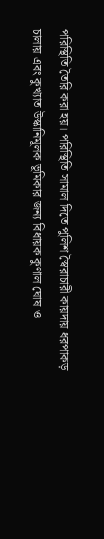পরিস্থিতি তৈরি করা হয়। পরিস্থিতি সামাল দিতে পুলিশ স্বৈরাচারী কায়দায় ধরপাকড় চালায় এবং কুখ্যাত উস্কানিমূলক ভূমিকার জন্য বিধায়ক কুণাল ঘোষ ও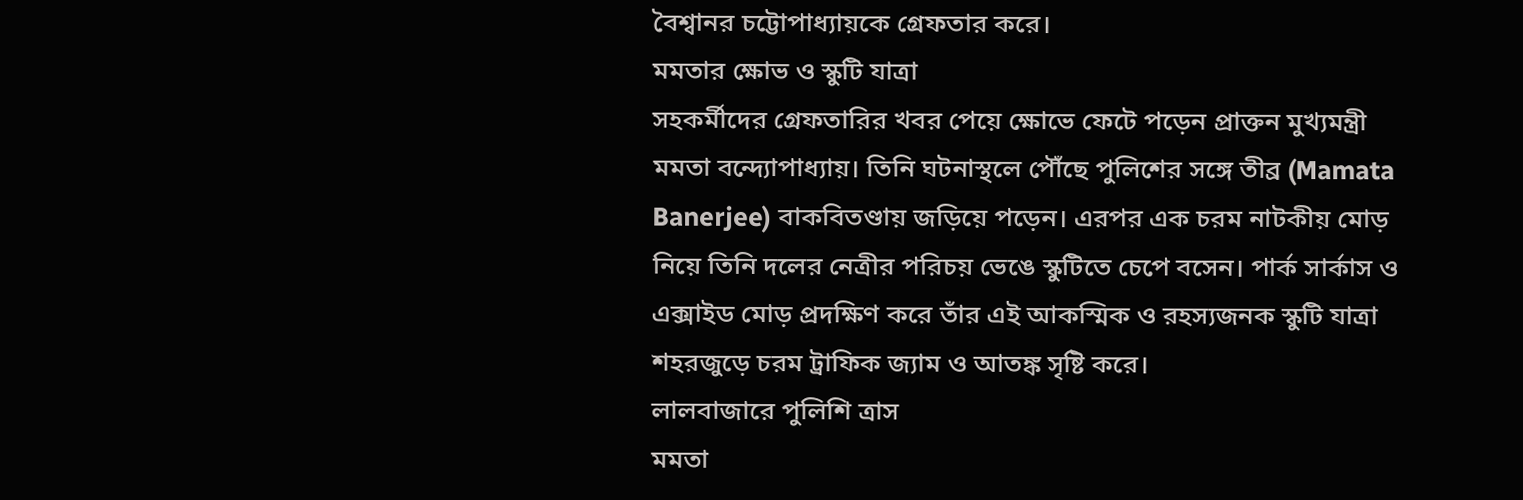বৈশ্বানর চট্টোপাধ্যায়কে গ্রেফতার করে।
মমতার ক্ষোভ ও স্কুটি যাত্রা
সহকর্মীদের গ্রেফতারির খবর পেয়ে ক্ষোভে ফেটে পড়েন প্রাক্তন মুখ্যমন্ত্রী মমতা বন্দ্যোপাধ্যায়। তিনি ঘটনাস্থলে পৌঁছে পুলিশের সঙ্গে তীব্র (Mamata Banerjee) বাকবিতণ্ডায় জড়িয়ে পড়েন। এরপর এক চরম নাটকীয় মোড় নিয়ে তিনি দলের নেত্রীর পরিচয় ভেঙে স্কুটিতে চেপে বসেন। পার্ক সার্কাস ও এক্সাইড মোড় প্রদক্ষিণ করে তাঁর এই আকস্মিক ও রহস্যজনক স্কুটি যাত্রা শহরজুড়ে চরম ট্রাফিক জ্যাম ও আতঙ্ক সৃষ্টি করে।
লালবাজারে পুলিশি ত্রাস
মমতা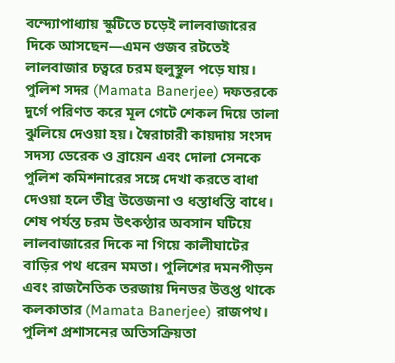বন্দ্যোপাধ্যায় স্কুটিতে চড়েই লালবাজারের দিকে আসছেন—এমন গুজব রটতেই লালবাজার চত্বরে চরম হুলুস্থুল পড়ে যায়। পুলিশ সদর (Mamata Banerjee) দফতরকে দুর্গে পরিণত করে মূল গেটে শেকল দিয়ে তালা ঝুলিয়ে দেওয়া হয়। স্বৈরাচারী কায়দায় সংসদ সদস্য ডেরেক ও ব্রায়েন এবং দোলা সেনকে পুলিশ কমিশনারের সঙ্গে দেখা করতে বাধা দেওয়া হলে তীব্র উত্তেজনা ও ধস্তাধস্তি বাধে।
শেষ পর্যন্ত চরম উৎকণ্ঠার অবসান ঘটিয়ে লালবাজারের দিকে না গিয়ে কালীঘাটের বাড়ির পথ ধরেন মমতা। পুলিশের দমনপীড়ন এবং রাজনৈতিক তরজায় দিনভর উত্তপ্ত থাকে কলকাতার (Mamata Banerjee) রাজপথ। পুলিশ প্রশাসনের অতিসক্রিয়তা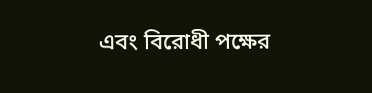এবং বিরোধী পক্ষের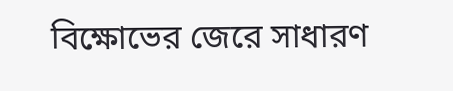বিক্ষোভের জেরে সাধারণ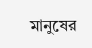মানুষের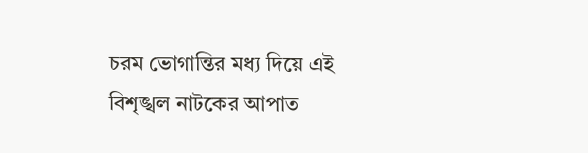চরম ভোগান্তির মধ্য দিয়ে এই বিশৃঙ্খল নাটকের আপাত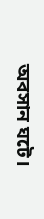অবসান ঘটে।